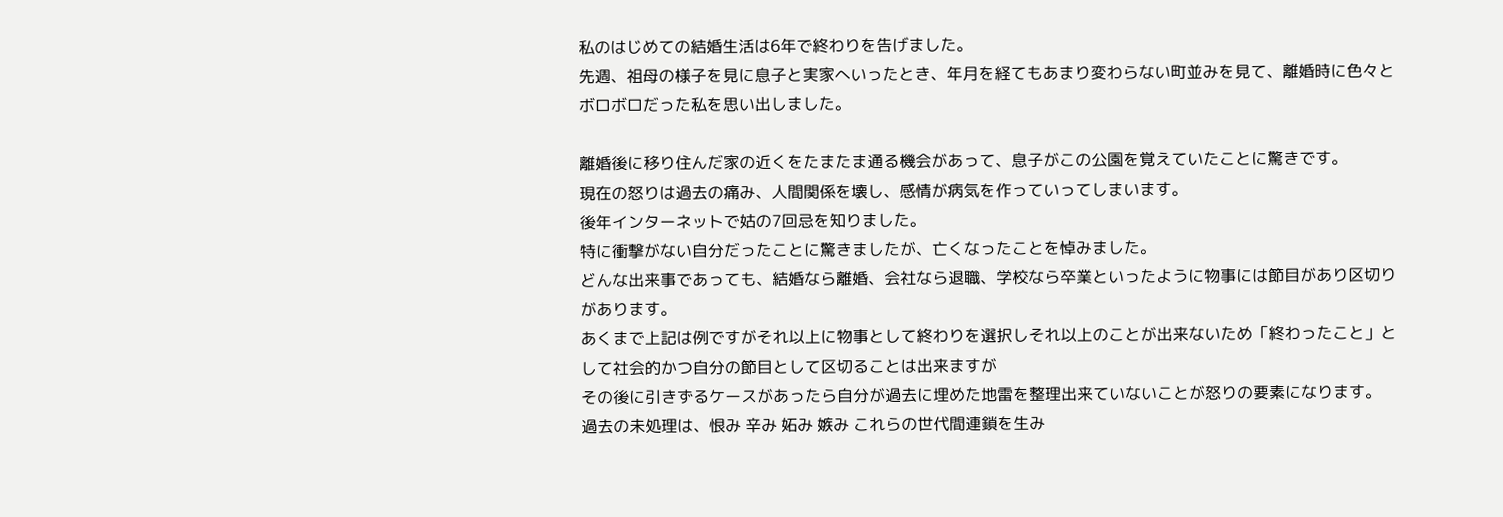私のはじめての結婚生活は6年で終わりを告げました。
先週、祖母の様子を見に息子と実家へいったとき、年月を経てもあまり変わらない町並みを見て、離婚時に色々とボロボロだった私を思い出しました。

離婚後に移り住んだ家の近くをたまたま通る機会があって、息子がこの公園を覚えていたことに驚きです。
現在の怒りは過去の痛み、人間関係を壊し、感情が病気を作っていってしまいます。
後年インターネットで姑の7回忌を知りました。
特に衝撃がない自分だったことに驚きましたが、亡くなったことを悼みました。
どんな出来事であっても、結婚なら離婚、会社なら退職、学校なら卒業といったように物事には節目があり区切りがあります。
あくまで上記は例ですがそれ以上に物事として終わりを選択しそれ以上のことが出来ないため「終わったこと」として社会的かつ自分の節目として区切ることは出来ますが
その後に引きずるケースがあったら自分が過去に埋めた地雷を整理出来ていないことが怒りの要素になります。
過去の未処理は、恨み 辛み 妬み 嫉み これらの世代間連鎖を生み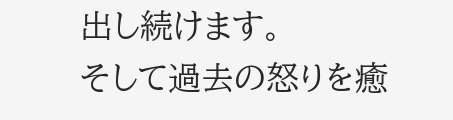出し続けます。
そして過去の怒りを癒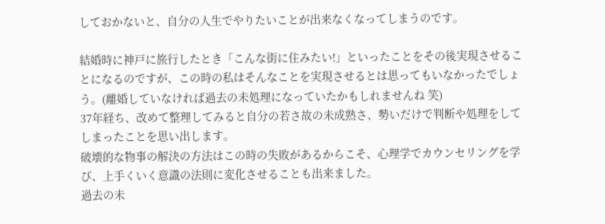しておかないと、自分の人生でやりたいことが出来なくなってしまうのです。

結婚時に神戸に旅行したとき「こんな街に住みたい!」といったことをその後実現させることになるのですが、この時の私はそんなことを実現させるとは思ってもいなかったでしょう。(離婚していなければ過去の未処理になっていたかもしれませんね 笑)
37年経ち、改めて整理してみると自分の若さ故の未成熟さ、勢いだけで判断や処理をしてしまったことを思い出します。
破壊的な物事の解決の方法はこの時の失敗があるからこそ、心理学でカウンセリングを学び、上手くいく意識の法則に変化させることも出来ました。
過去の未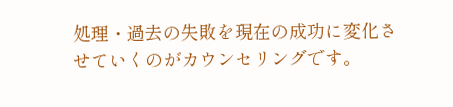処理・過去の失敗を現在の成功に変化させていくのがカウンセリングです。